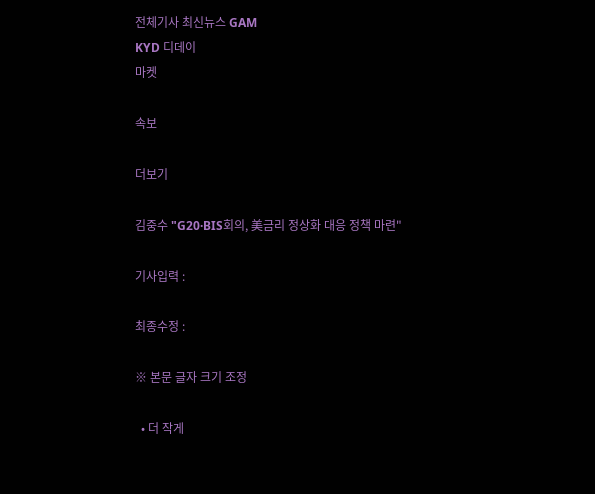전체기사 최신뉴스 GAM
KYD 디데이
마켓

속보

더보기

김중수 "G20·BIS회의, 美금리 정상화 대응 정책 마련"

기사입력 :

최종수정 :

※ 본문 글자 크기 조정

  • 더 작게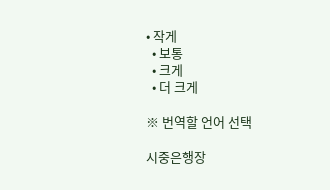• 작게
  • 보통
  • 크게
  • 더 크게

※ 번역할 언어 선택

시중은행장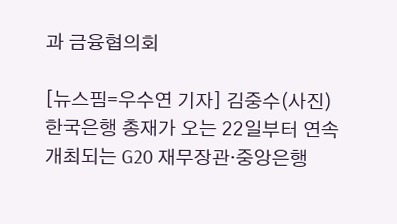과 금융협의회

[뉴스핌=우수연 기자] 김중수(사진) 한국은행 총재가 오는 22일부터 연속 개최되는 G20 재무장관·중앙은행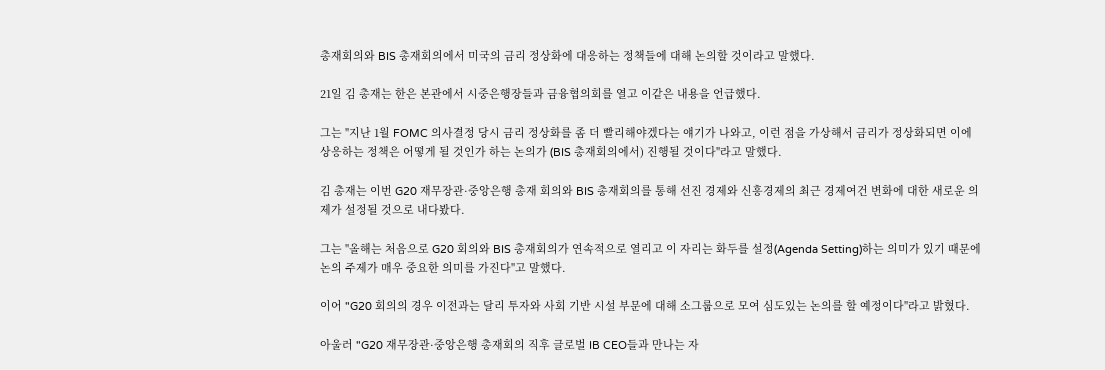총재회의와 BIS 총재회의에서 미국의 금리 정상화에 대응하는 정책들에 대해 논의할 것이라고 말했다.

21일 김 총재는 한은 본관에서 시중은행장들과 금융협의회를 열고 이같은 내용을 언급했다.

그는 "지난 1월 FOMC 의사결정 당시 금리 정상화를 좀 더 빨리해야겠다는 얘기가 나와고, 이런 점을 가상해서 금리가 정상화되면 이에 상응하는 정책은 어떻게 될 것인가 하는 논의가 (BIS 총재회의에서) 진행될 것이다"라고 말했다.

김 총재는 이번 G20 재무장관·중앙은행 총재 회의와 BIS 총재회의를 통해 선진 경제와 신흥경제의 최근 경제여건 변화에 대한 새로운 의제가 설정될 것으로 내다봤다.

그는 "올해는 처음으로 G20 회의와 BIS 총재회의가 연속적으로 열리고 이 자리는 화두를 설정(Agenda Setting)하는 의미가 있기 때문에 논의 주제가 매우 중요한 의미를 가진다"고 말했다.

이어 "G20 회의의 경우 이전과는 달리 투자와 사회 기반 시설 부문에 대해 소그룹으로 모여 심도있는 논의를 할 예정이다"라고 밝혔다.

아울러 "G20 재무장관·중앙은행 총재회의 직후 글로벌 IB CEO들과 만나는 자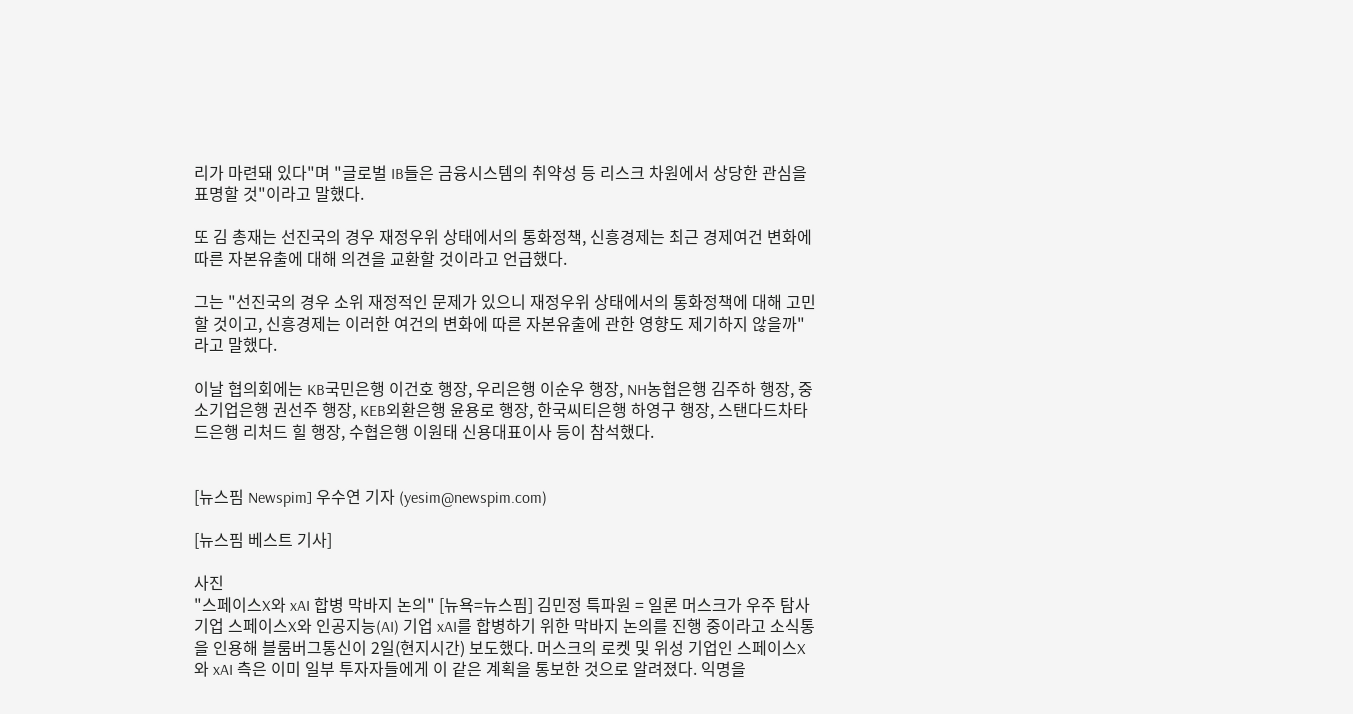리가 마련돼 있다"며 "글로벌 IB들은 금융시스템의 취약성 등 리스크 차원에서 상당한 관심을 표명할 것"이라고 말했다.

또 김 총재는 선진국의 경우 재정우위 상태에서의 통화정책, 신흥경제는 최근 경제여건 변화에 따른 자본유출에 대해 의견을 교환할 것이라고 언급했다.

그는 "선진국의 경우 소위 재정적인 문제가 있으니 재정우위 상태에서의 통화정책에 대해 고민할 것이고, 신흥경제는 이러한 여건의 변화에 따른 자본유출에 관한 영향도 제기하지 않을까"라고 말했다.

이날 협의회에는 KB국민은행 이건호 행장, 우리은행 이순우 행장, NH농협은행 김주하 행장, 중소기업은행 권선주 행장, KEB외환은행 윤용로 행장, 한국씨티은행 하영구 행장, 스탠다드차타드은행 리처드 힐 행장, 수협은행 이원태 신용대표이사 등이 참석했다.


[뉴스핌 Newspim] 우수연 기자 (yesim@newspim.com)

[뉴스핌 베스트 기사]

사진
"스페이스X와 xAI 합병 막바지 논의" [뉴욕=뉴스핌] 김민정 특파원 = 일론 머스크가 우주 탐사 기업 스페이스X와 인공지능(AI) 기업 xAI를 합병하기 위한 막바지 논의를 진행 중이라고 소식통을 인용해 블룸버그통신이 2일(현지시간) 보도했다. 머스크의 로켓 및 위성 기업인 스페이스X와 xAI 측은 이미 일부 투자자들에게 이 같은 계획을 통보한 것으로 알려졌다. 익명을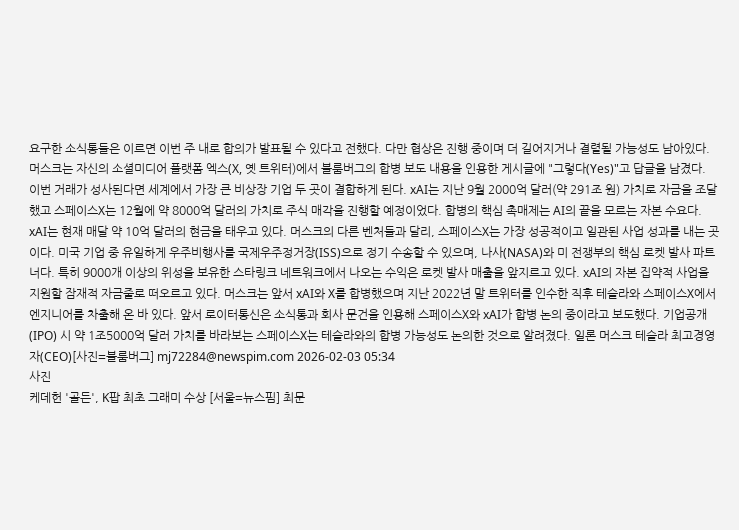요구한 소식통들은 이르면 이번 주 내로 합의가 발표될 수 있다고 전했다. 다만 협상은 진행 중이며 더 길어지거나 결렬될 가능성도 남아있다. 머스크는 자신의 소셜미디어 플랫폼 엑스(X, 옛 트위터)에서 블룸버그의 합병 보도 내용을 인용한 게시글에 "그렇다(Yes)"고 답글을 남겼다. 이번 거래가 성사된다면 세계에서 가장 큰 비상장 기업 두 곳이 결합하게 된다. xAI는 지난 9월 2000억 달러(약 291조 원) 가치로 자금을 조달했고 스페이스X는 12월에 약 8000억 달러의 가치로 주식 매각을 진행할 예정이었다. 합병의 핵심 촉매제는 AI의 끝을 모르는 자본 수요다. xAI는 현재 매달 약 10억 달러의 현금을 태우고 있다. 머스크의 다른 벤처들과 달리, 스페이스X는 가장 성공적이고 일관된 사업 성과를 내는 곳이다. 미국 기업 중 유일하게 우주비행사를 국제우주정거장(ISS)으로 정기 수송할 수 있으며, 나사(NASA)와 미 전쟁부의 핵심 로켓 발사 파트너다. 특히 9000개 이상의 위성을 보유한 스타링크 네트워크에서 나오는 수익은 로켓 발사 매출을 앞지르고 있다. xAI의 자본 집약적 사업을 지원할 잠재적 자금줄로 떠오르고 있다. 머스크는 앞서 xAI와 X를 합병했으며 지난 2022년 말 트위터를 인수한 직후 테슬라와 스페이스X에서 엔지니어를 차출해 온 바 있다. 앞서 로이터통신은 소식통과 회사 문건을 인용해 스페이스X와 xAI가 합병 논의 중이라고 보도했다. 기업공개(IPO) 시 약 1조5000억 달러 가치를 바라보는 스페이스X는 테슬라와의 합병 가능성도 논의한 것으로 알려졌다. 일론 머스크 테슬라 최고경영자(CEO)[사진=블룸버그] mj72284@newspim.com 2026-02-03 05:34
사진
케데헌 '골든', K팝 최초 그래미 수상 [서울=뉴스핌] 최문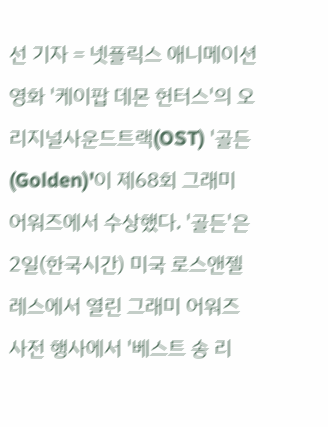선 기자 = 넷플릭스 애니메이션 영화 '케이팝 데몬 헌터스'의 오리지널사운드트랙(OST) '골든(Golden)'이 제68회 그래미 어워즈에서 수상했다. '골든'은 2일(한국시간) 미국 로스앤젤레스에서 열린 그래미 어워즈 사전 행사에서 '베스트 송 리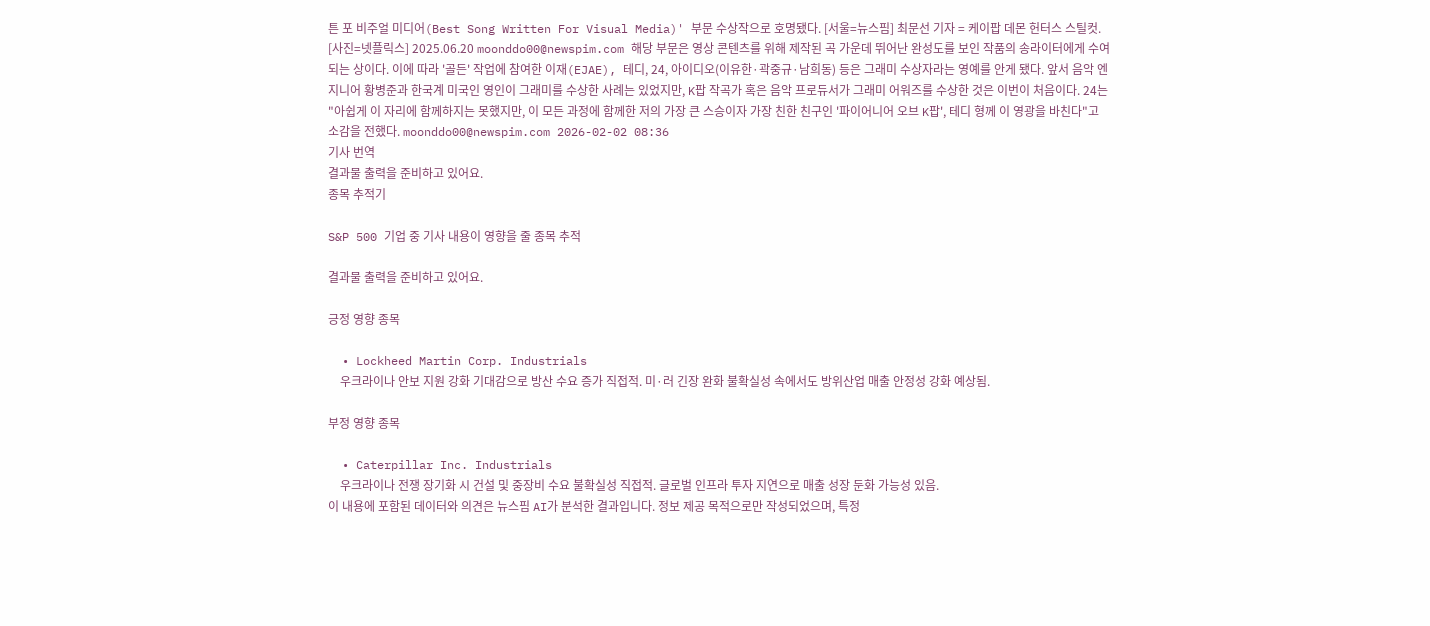튼 포 비주얼 미디어(Best Song Written For Visual Media)' 부문 수상작으로 호명됐다. [서울=뉴스핌] 최문선 기자 = 케이팝 데몬 헌터스 스틸컷. [사진=넷플릭스] 2025.06.20 moonddo00@newspim.com 해당 부문은 영상 콘텐츠를 위해 제작된 곡 가운데 뛰어난 완성도를 보인 작품의 송라이터에게 수여되는 상이다. 이에 따라 '골든' 작업에 참여한 이재(EJAE), 테디, 24, 아이디오(이유한·곽중규·남희동) 등은 그래미 수상자라는 영예를 안게 됐다. 앞서 음악 엔지니어 황병준과 한국계 미국인 영인이 그래미를 수상한 사례는 있었지만, K팝 작곡가 혹은 음악 프로듀서가 그래미 어워즈를 수상한 것은 이번이 처음이다. 24는 "아쉽게 이 자리에 함께하지는 못했지만, 이 모든 과정에 함께한 저의 가장 큰 스승이자 가장 친한 친구인 '파이어니어 오브 K팝', 테디 형께 이 영광을 바친다"고 소감을 전했다. moonddo00@newspim.com 2026-02-02 08:36
기사 번역
결과물 출력을 준비하고 있어요.
종목 추적기

S&P 500 기업 중 기사 내용이 영향을 줄 종목 추적

결과물 출력을 준비하고 있어요.

긍정 영향 종목

  • Lockheed Martin Corp. Industrials
    우크라이나 안보 지원 강화 기대감으로 방산 수요 증가 직접적. 미·러 긴장 완화 불확실성 속에서도 방위산업 매출 안정성 강화 예상됨.

부정 영향 종목

  • Caterpillar Inc. Industrials
    우크라이나 전쟁 장기화 시 건설 및 중장비 수요 불확실성 직접적. 글로벌 인프라 투자 지연으로 매출 성장 둔화 가능성 있음.
이 내용에 포함된 데이터와 의견은 뉴스핌 AI가 분석한 결과입니다. 정보 제공 목적으로만 작성되었으며, 특정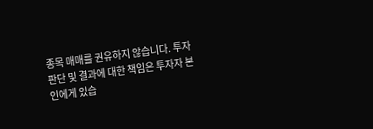종목 매매를 권유하지 않습니다. 투자 판단 및 결과에 대한 책임은 투자자 본인에게 있습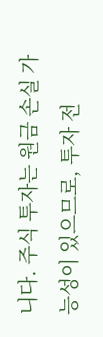니다. 주식 투자는 원금 손실 가능성이 있으므로, 투자 전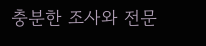충분한 조사와 전문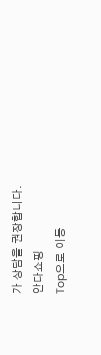가 상담을 권장합니다.
안다쇼핑
Top으로 이동